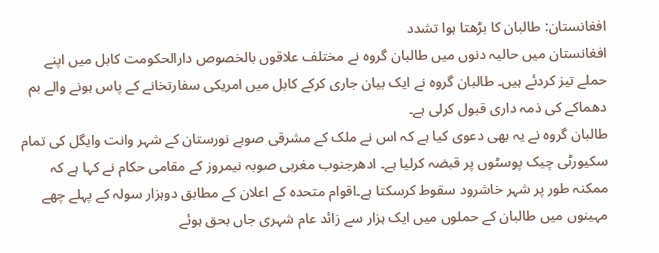افغانستان: طالبان کا بڑھتا ہوا تشدد
افغانستان میں حالیہ دنوں میں طالبان گروہ نے مختلف علاقوں بالخصوص دارالحکومت کابل میں اپنے حملے تیز کردئے ہیں۔ طالبان گروہ نے ایک بیان جاری کرکے کابل میں امریکی سفارتخانے کے پاس ہونے والے بم دھماکے کی ذمہ داری قبول کرلی ہے۔
طالبان گروہ نے یہ بھی دعوی کیا ہے کہ اس نے ملک کے مشرقی صوبے نورستان کے شہر وانت وایگل کی تمام سکیورٹی چیک پوسٹوں پر قبضہ کرلیا ہے۔ ادھرجنوب مغربی صوبہ نیمروز کے مقامی حکام نے کہا ہے کہ ممکنہ طور پر شہر خاشرود سقوط کرسکتا ہے۔اقوام متحدہ کے اعلان کے مطابق دوہزار سولہ کے پہلے چھے مہینوں میں طالبان کے حملوں میں ایک ہزار سے زائد عام شہری جاں بحق ہوئے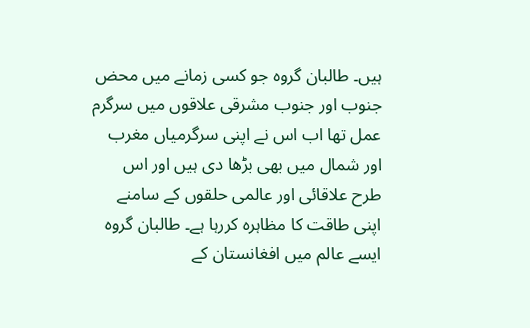ہیں۔ طالبان گروہ جو کسی زمانے میں محض جنوب اور جنوب مشرقی علاقوں میں سرگرم عمل تھا اب اس نے اپنی سرگرمیاں مغرب اور شمال میں بھی بڑھا دی ہیں اور اس طرح علاقائی اور عالمی حلقوں کے سامنے اپنی طاقت کا مظاہرہ کررہا ہے۔ طالبان گروہ ایسے عالم میں افغانستان کے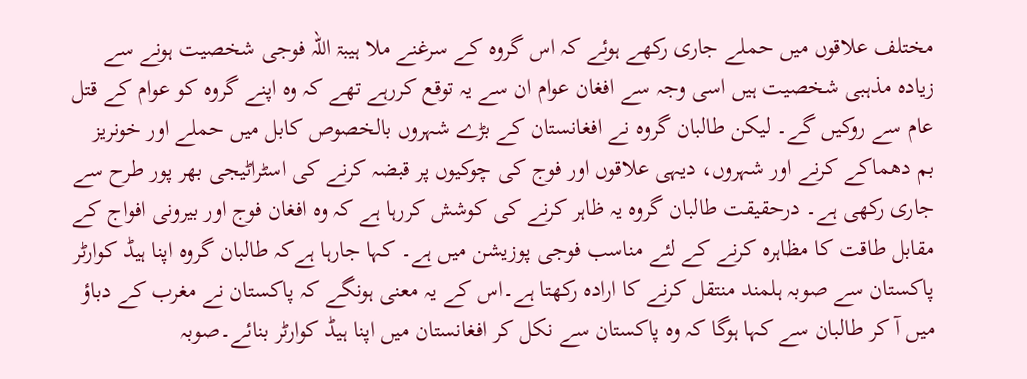مختلف علاقوں میں حملے جاری رکھے ہوئے کہ اس گروہ کے سرغنے ملا ہیبۃ اللہ فوجی شخصیت ہونے سے زیادہ مذہبی شخصیت ہیں اسی وجہ سے افغان عوام ان سے یہ توقع کررہے تھے کہ وہ اپنے گروہ کو عوام کے قتل عام سے روکیں گے۔ لیکن طالبان گروہ نے افغانستان کے بڑے شہروں بالخصوص کابل میں حملے اور خونریز بم دھماکے کرنے اور شہروں، دیہی علاقوں اور فوج کی چوکیوں پر قبضہ کرنے کی اسٹراٹیجی بھر پور طرح سے جاری رکھی ہے۔ درحقیقت طالبان گروہ یہ ظاہر کرنے کی کوشش کررہا ہے کہ وہ افغان فوج اور بیرونی افواج کے مقابل طاقت کا مظاہرہ کرنے کے لئے مناسب فوجی پوزیشن میں ہے۔ کہا جارہا ہےکہ طالبان گروہ اپنا ہیڈ کوارٹر پاکستان سے صوبہ ہلمند منتقل کرنے کا ارادہ رکھتا ہے۔اس کے یہ معنی ہونگے کہ پاکستان نے مغرب کے دباؤ میں آ کر طالبان سے کہا ہوگا کہ وہ پاکستان سے نکل کر افغانستان میں اپنا ہیڈ کوارٹر بنائے۔صوبہ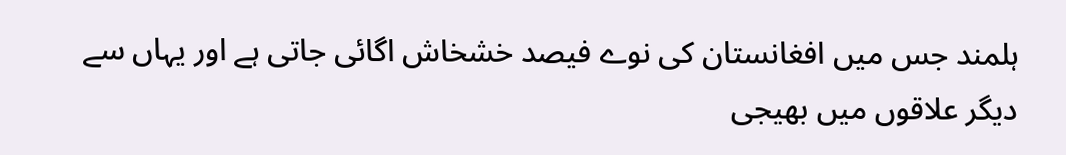ہلمند جس میں افغانستان کی نوے فیصد خشخاش اگائی جاتی ہے اور یہاں سے دیگر علاقوں میں بھیجی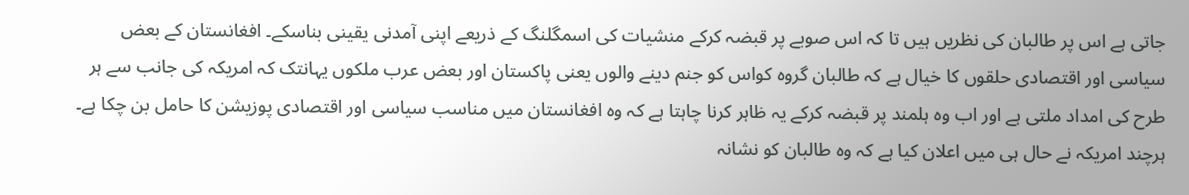جاتی ہے اس پر طالبان کی نظریں ہیں تا کہ اس صوبے پر قبضہ کرکے منشیات کی اسمگلنگ کے ذریعے اپنی آمدنی یقینی بناسکے۔ افغانستان کے بعض سیاسی اور اقتصادی حلقوں کا خیال ہے کہ طالبان گروہ کواس کو جنم دینے والوں یعنی پاکستان اور بعض عرب ملکوں یہانتک کہ امریکہ کی جانب سے ہر طرح کی امداد ملتی ہے اور اب وہ ہلمند پر قبضہ کرکے یہ ظاہر کرنا چاہتا ہے کہ وہ افغانستان میں مناسب سیاسی اور اقتصادی پوزیشن کا حامل بن چکا ہے۔
ہرچند امریکہ نے حال ہی میں اعلان کیا ہے کہ وہ طالبان کو نشانہ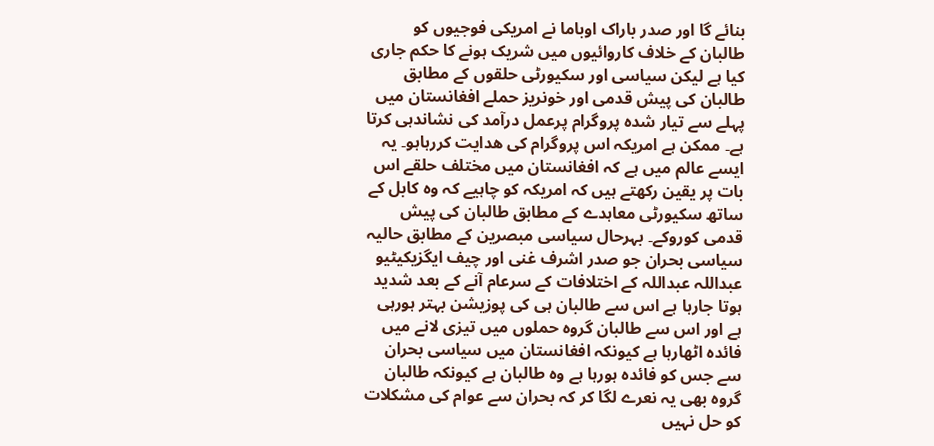بنائے گا اور صدر باراک اوباما نے امریکی فوجیوں کو طالبان کے خلاف کاروائیوں میں شریک ہونے کا حکم جاری کیا ہے لیکن سیاسی اور سکیورٹی حلقوں کے مطابق طالبان کی پیش قدمی اور خونریز حملے افغانستان میں پہلے سے تیار شدہ پروگرام پرعمل درآمد کی نشاندہی کرتا ہے۔ ممکن ہے امریکہ اس پروگرام کی ھدایت کررہاہو۔ یہ ایسے عالم میں ہے کہ افغانستان میں مختلف حلقے اس بات پر یقین رکھتے ہیں کہ امریکہ کو چاہیے کہ وہ کابل کے ساتھ سکیورٹی معاہدے کے مطابق طالبان کی پیش قدمی کوروکے۔ بہرحال سیاسی مبصرین کے مطابق حالیہ سیاسی بحران جو صدر اشرف غنی اور چیف ایگزیکیٹیو عبداللہ عبداللہ کے اختلافات کے سرعام آنے کے بعد شدید ہوتا جارہا ہے اس سے طالبان ہی کی پوزیشن بہتر ہورہی ہے اور اس سے طالبان گروہ حملوں میں تیزی لانے میں فائدہ اٹھارہا ہے کیونکہ افغانستان میں سیاسی بحران سے جس کو فائدہ ہورہا ہے وہ طالبان ہے کیونکہ طالبان گروہ بھی یہ نعرے لگا کر کہ بحران سے عوام کی مشکلات کو حل نہیں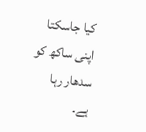کیا جاسکتا اپنی ساکھ کو سدھار رہا ہے۔